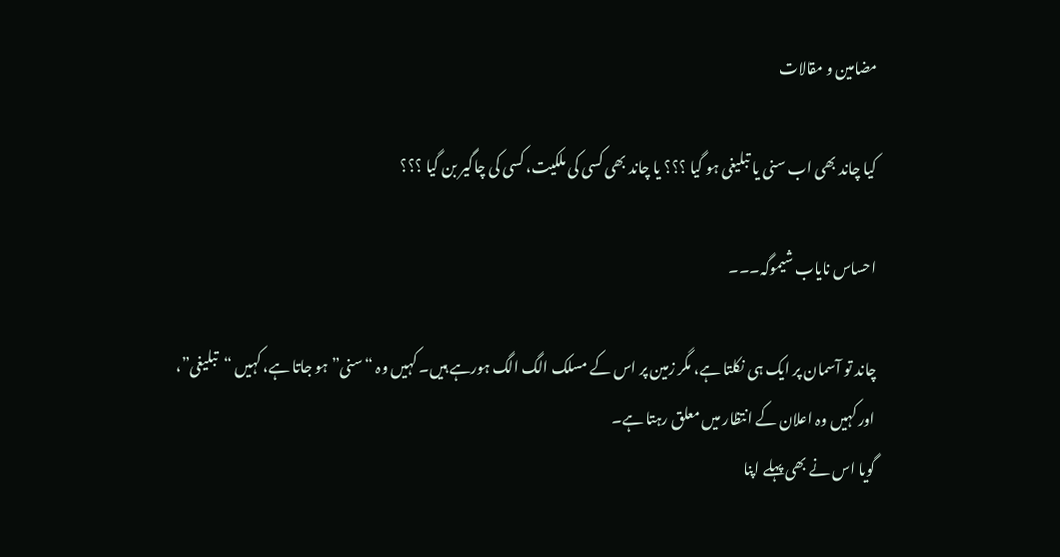مضامین و مقالات

کیا چاند بھی اب سنی یا تبلیغی ہو گیا ؟؟؟ یا چاند بھی کسی کی ملکیت، کسی کی چاگیر بن گیا ؟؟؟

احساس نایاب شیموگہ۔۔۔

چاند تو آسمان پر ایک ہی نکلتا ہے، مگر زمین پر اس کے مسلک الگ الگ ہورہے ہیں۔ کہیں وہ “سنی” ہو جاتا ہے، کہیں “تبلیغی”، اور کہیں وہ اعلان کے انتظار میں معلق رہتا ہے۔
گویا اس نے بھی پہلے اپنا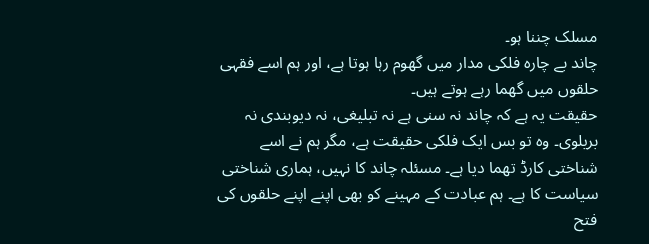مسلک چننا ہو۔
چاند بے چارہ فلکی مدار میں گھوم رہا ہوتا ہے، اور ہم اسے فقہی حلقوں میں گھما رہے ہوتے ہیں۔
حقیقت یہ ہے کہ چاند نہ سنی ہے نہ تبلیغی، نہ دیوبندی نہ بریلوی۔ وہ تو بس ایک فلکی حقیقت ہے، مگر ہم نے اسے شناختی کارڈ تھما دیا ہے۔ مسئلہ چاند کا نہیں، ہماری شناختی سیاست کا ہے۔ ہم عبادت کے مہینے کو بھی اپنے اپنے حلقوں کی فتح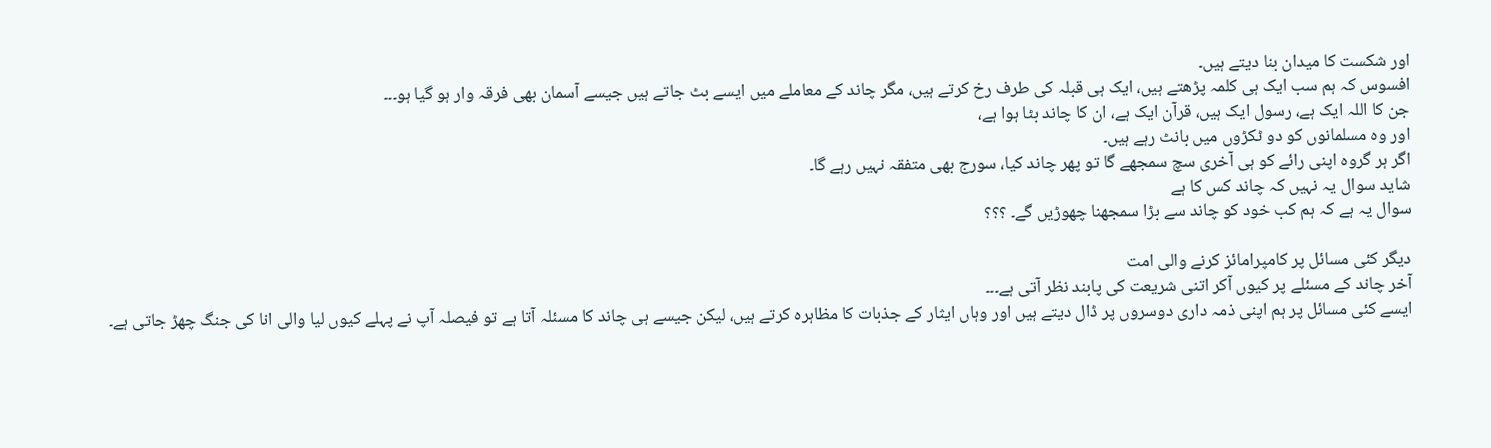اور شکست کا میدان بنا دیتے ہیں۔
افسوس کہ ہم سب ایک ہی کلمہ پڑھتے ہیں، ایک ہی قبلہ کی طرف رخ کرتے ہیں، مگر چاند کے معاملے میں ایسے بٹ جاتے ہیں جیسے آسمان بھی فرقہ وار ہو گیا ہو۔۔۔
جن کا اللہ ایک ہے، رسول ایک ہیں، قرآن ایک ہے، ان کا چاند بٹا ہوا ہے،
اور وہ مسلمانوں کو دو ٹکڑوں میں بانٹ رہے ہیں۔
اگر ہر گروہ اپنی رائے کو ہی آخری سچ سمجھے گا تو پھر چاند کیا، سورج بھی متفقہ نہیں رہے گا۔
شاید سوال یہ نہیں کہ چاند کس کا ہے
سوال یہ ہے کہ ہم کب خود کو چاند سے بڑا سمجھنا چھوڑیں گے۔ ؟؟؟

دیگر کئی مسائل پر کامپرامائز کرنے والی امت
آخر چاند کے مسئلے پر کیوں آکر اتنی شریعت کی پابند نظر آتی ہے۔۔۔
ایسے کئی مسائل پر ہم اپنی ذمہ داری دوسروں پر ڈال دیتے ہیں اور وہاں ایثار کے جذبات کا مظاہرہ کرتے ہیں، لیکن جیسے ہی چاند کا مسئلہ آتا ہے تو فیصلہ آپ نے پہلے کیوں لیا والی انا کی جنگ چھڑ جاتی ہے۔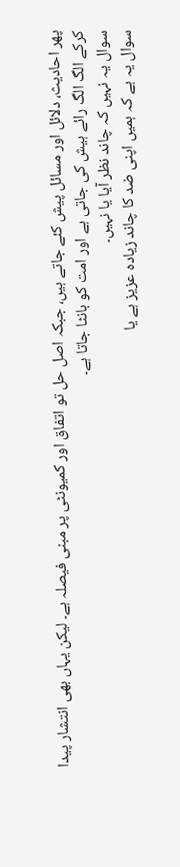پھر احادیث، دلائل اور مسائل پیش کئے جاتے ہیں، جبکہ اصل حل تو اتفاق اور کمیونٹی پر مبنی فیصلہ ہے۔ لیکن یہاں بھی انتشار پیدا کرکے الگ الگ رائے ہیش کی جاتی ہے اور امت کو بانٹا جاتا ہے۔
سوال یہ نہیں کہ چاند نظر آیا یا نہیں۔
سوال یہ ہے کہ ہمیں اپنی ضد کا چاند زیادہ عزیز ہے یا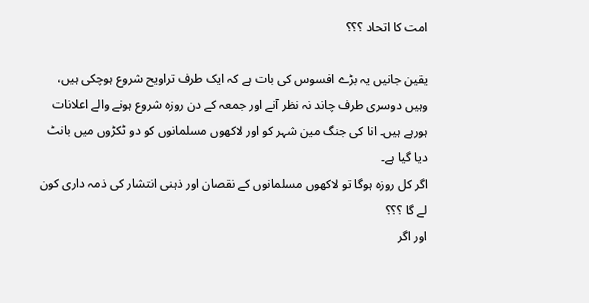امت کا اتحاد ؟؟؟

یقین جانیں یہ بڑے افسوس کی بات ہے کہ ایک طرف تراویح شروع ہوچکی ہیں، وہیں دوسری طرف چاند نہ نظر آنے اور جمعہ کے دن روزہ شروع ہونے والے اعلانات ہورہے ہیں۔ انا کی جنگ مین شہر کو اور لاکھوں مسلمانوں کو دو ٹکڑوں میں بانٹ دیا گیا ہے۔
اگر کل روزہ ہوگا تو لاکھوں مسلمانوں کے نقصان اور ذہنی انتشار کی ذمہ داری کون لے گا ؟؟؟
اور اگر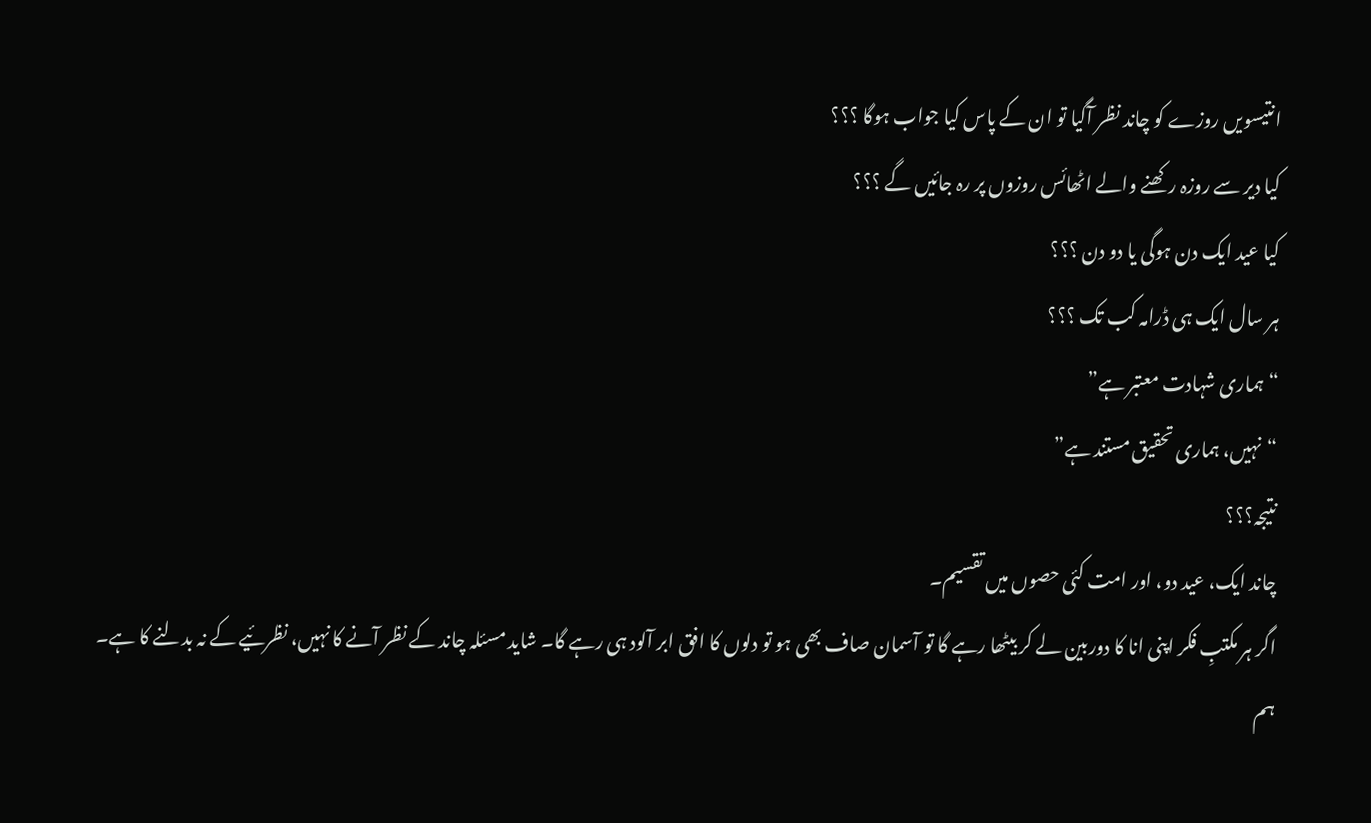انتیسویں روزے کو چاند نظر آگیا تو ان کے پاس کیا جواب ہوگا ؟؟؟
کیا دیر سے روزہ رکھنے والے اٹھائس روزوں پر رہ جائیں گے ؟؟؟
کیا عید ایک دن ہوگی یا دو دن ؟؟؟
ہر سال ایک ہی ڈرامہ کب تک ؟؟؟
“ہماری شہادت معتبر ہے”
“نہیں، ہماری تحقیق مستند ہے”
نتیجہ؟؟؟
چاند ایک، عید دو، اور امت کئی حصوں میں تقسیم۔
اگر ہر مکتبِ فکر اپنی انا کا دوربین لے کر بیٹھا رہے گا تو آسمان صاف بھی ہو تو دلوں کا افق ابر آلود ہی رہے گا۔ شاید مسئلہ چاند کے نظر آنے کا نہیں، نظرئیے کے نہ بدلنے کا ہے۔ ہم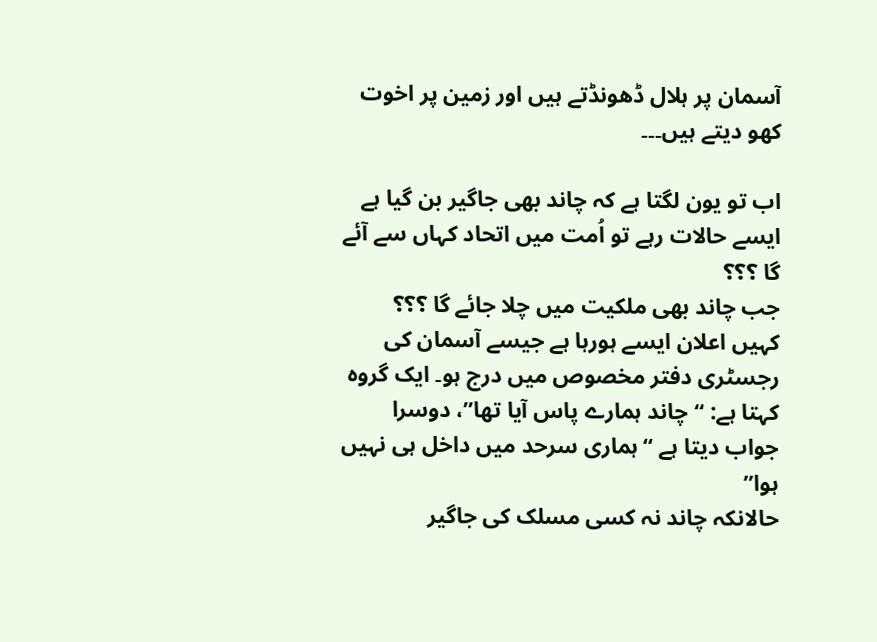آسمان پر ہلال ڈھونڈتے ہیں اور زمین پر اخوت کھو دیتے ہیں۔۔۔

اب تو یون لگتا ہے کہ چاند بھی جاگیر بن گیا ہے
ایسے حالات رہے تو اُمت میں اتحاد کہاں سے آئے گا ؟؟؟
جب چاند بھی ملکیت میں چلا جائے گا ؟؟؟
کہیں اعلان ایسے ہورہا ہے جیسے آسمان کی رجسٹری دفتر مخصوص میں درج ہو۔ ایک گروہ کہتا ہے: “چاند ہمارے پاس آیا تھا”، دوسرا جواب دیتا ہے “ہماری سرحد میں داخل ہی نہیں ہوا”
حالانکہ چاند نہ کسی مسلک کی جاگیر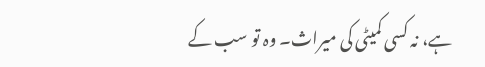ہے، نہ کسی کمیٹی کی میراث۔ وہ تو سب کے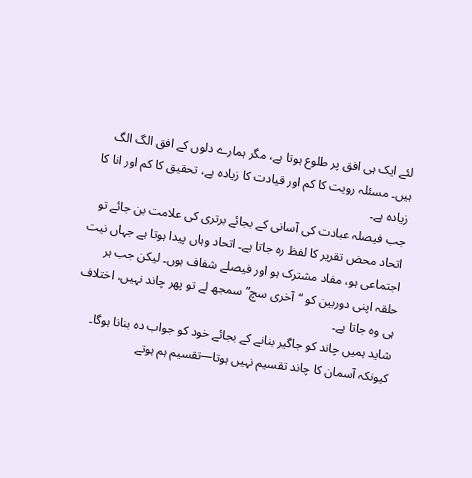لئے ایک ہی افق پر طلوع ہوتا ہے، مگر ہمارے دلوں کے افق الگ الگ ہیں۔ مسئلہ رویت کا کم اور قیادت کا زیادہ ہے، تحقیق کا کم اور انا کا زیادہ ہے۔
جب فیصلہ عبادت کی آسانی کے بجائے برتری کی علامت بن جائے تو اتحاد محض تقریر کا لفظ رہ جاتا ہے۔ اتحاد وہاں پیدا ہوتا ہے جہاں نیت اجتماعی ہو، مفاد مشترک ہو اور فیصلے شفاف ہوں۔ لیکن جب ہر حلقہ اپنی دوربین کو “آخری سچ” سمجھ لے تو پھر چاند نہیں، اختلاف ہی وہ جاتا ہے۔
شاید ہمیں چاند کو جاگیر بنانے کے بجائے خود کو جواب دہ بنانا ہوگا۔
کیونکہ آسمان کا چاند تقسیم نہیں ہوتا—تقسیم ہم ہوتے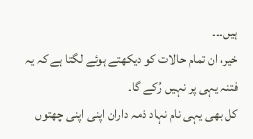ہیں۔۔۔
خیر، ان تمام حالات کو دیکھتے ہوئے لگتا ہے کہ یہ فتنہ یہی پر نہیں رُکے گا۔
کل بھی یہی نام نہاد ذمہ داران اپنی اپنی چھتوں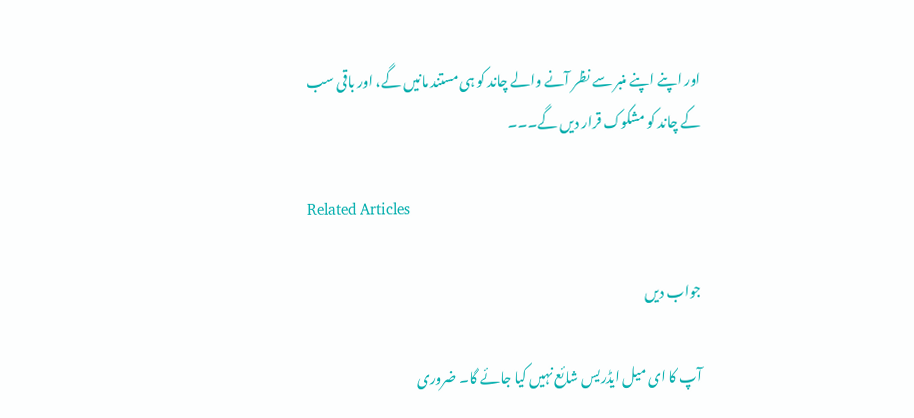اور اپنے اپنے منبر سے نظر آنے والے چاند کو ہی مستند مانیں گے، اور باقی سب کے چاند کو مشکوک قرار دیں گے۔۔۔

Related Articles

جواب دیں

آپ کا ای میل ایڈریس شائع نہیں کیا جائے گا۔ ضروری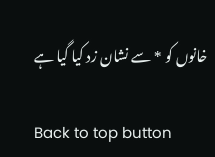خانوں کو * سے نشان زد کیا گیا ہے

Back to top button